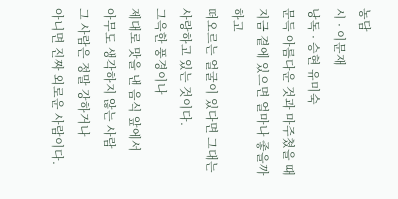농담
시 · 이문재
낭독 · 승현 유미숙
문득 아름다운 것과 마주쳤을 때
지금 곁에 있으면 얼마나 좋을까 하고
떠오르는 얼굴이 있다면 그대는
사랑하고 있는 것이다.
그윽한 풍경이나
제대로 맛을 낸 음식 앞에서
아무도 생각하지 않는 사람
그 사람은 정말 강하거나
아니면 진짜 외로운 사람이다.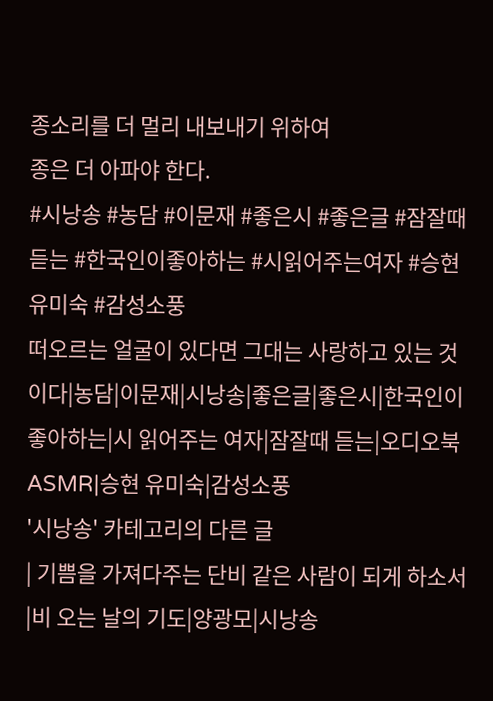종소리를 더 멀리 내보내기 위하여
종은 더 아파야 한다.
#시낭송 #농담 #이문재 #좋은시 #좋은글 #잠잘때듣는 #한국인이좋아하는 #시읽어주는여자 #승현유미숙 #감성소풍
떠오르는 얼굴이 있다면 그대는 사랑하고 있는 것이다|농담|이문재|시낭송|좋은글|좋은시|한국인이 좋아하는|시 읽어주는 여자|잠잘때 듣는|오디오북 ASMR|승현 유미숙|감성소풍
'시낭송' 카테고리의 다른 글
| 기쁨을 가져다주는 단비 같은 사람이 되게 하소서|비 오는 날의 기도|양광모|시낭송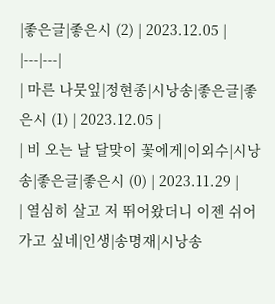|좋은글|좋은시 (2) | 2023.12.05 |
|---|---|
| 마른 나뭇잎|정현종|시낭송|좋은글|좋은시 (1) | 2023.12.05 |
| 비 오는 날 달맞이 꽃에게|이외수|시낭송|좋은글|좋은시 (0) | 2023.11.29 |
| 열심히 살고 저 뛰어왔더니 이젠 쉬어 가고 싶네|인생|송명재|시낭송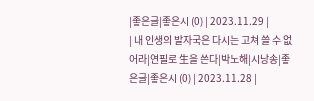|좋은글|좋은시 (0) | 2023.11.29 |
| 내 인생의 발자국은 다시는 고쳐 쓸 수 없어라|연필로 生을 쓴다|박노해|시낭송|좋은글|좋은시 (0) | 2023.11.28 |